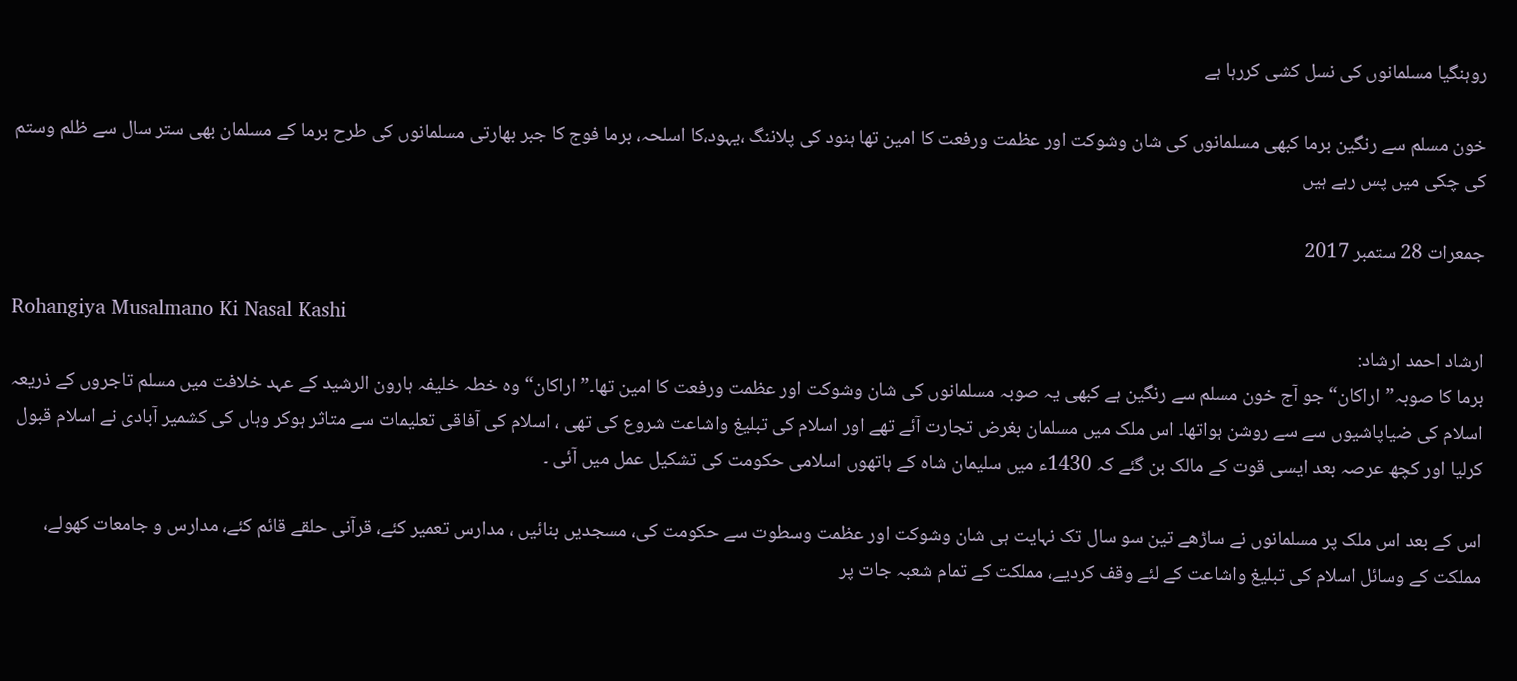روہنگیا مسلمانوں کی نسل کشی کررہا ہے

خون مسلم سے رنگین برما کبھی مسلمانوں کی شان وشوکت اور عظمت ورفعت کا امین تھا ہنود کی پلاننگ ،یہود،کا اسلحہ، برما فوج کا جبر بھارتی مسلمانوں کی طرح برما کے مسلمان بھی ستر سال سے ظلم وستم کی چکی میں پس رہے ہیں

جمعرات 28 ستمبر 2017

Rohangiya Musalmano Ki Nasal Kashi
ارشاد احمد ارشاد:
برما کا صوبہ”اراکان“ جو آج خون مسلم سے رنگین ہے کبھی یہ صوبہ مسلمانوں کی شان وشوکت اور عظمت ورفعت کا امین تھا۔”اراکان“ وہ خطہ خلیفہ ہارون الرشید کے عہد خلافت میں مسلم تاجروں کے ذریعہ اسلام کی ضیاپاشیوں سے سے روشن ہواتھا۔ اس ملک میں مسلمان بغرض تجارت آئے تھے اور اسلام کی تبلیغ واشاعت شروع کی تھی ، اسلام کی آفاقی تعلیمات سے متاثر ہوکر وہاں کی کشمیر آبادی نے اسلام قبول کرلیا اور کچھ عرصہ بعد ایسی قوت کے مالک بن گئے کہ 1430ء میں سلیمان شاہ کے ہاتھوں اسلامی حکومت کی تشکیل عمل میں آئی ۔

اس کے بعد اس ملک پر مسلمانوں نے ساڑھے تین سو سال تک نہایت ہی شان وشوکت اور عظمت وسطوت سے حکومت کی، مسجدیں بنائیں ، مدارس تعمیر کئے، قرآنی حلقے قائم کئے، مدارس و جامعات کھولے، مملکت کے وسائل اسلام کی تبلیغ واشاعت کے لئے وقف کردیے، مملکت کے تمام شعبہ جات پر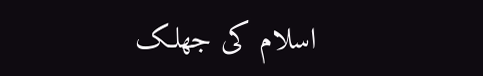اسلام کی جھلک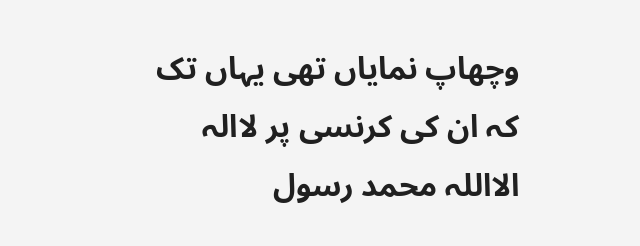وچھاپ نمایاں تھی یہاں تک کہ ان کی کرنسی پر لاالہ الااللہ محمد رسول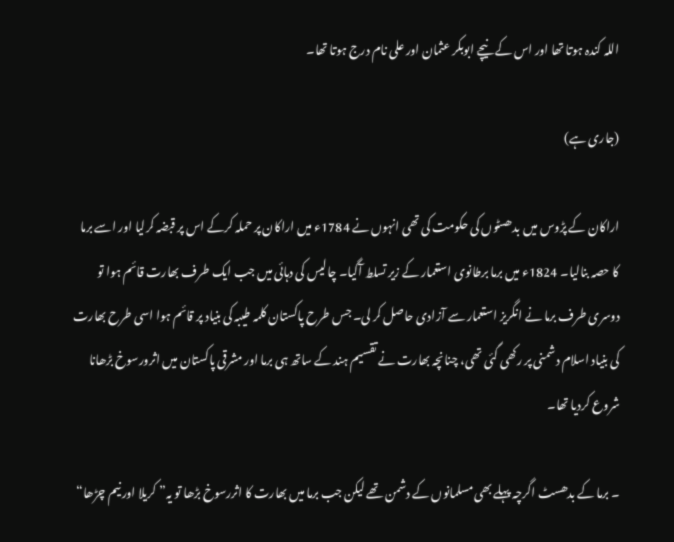اللہ کندہ ہوتا تھا اور اس کے نیچے ابوبکر عثمان اور علی نام درج ہوتا تھا۔

(جاری ہے)

اراکان کے پڑوس میں بدھسٹوں کی حکومت کی تھی انہوں نے 1784ء میں اراکان پر حملہ کرکے اس پر قبضہ کرلیا اور اسے برما کا حصہ بنالیا۔ 1824ء میں برما برطانوی استعمار کے زیر تسلط آگیا۔ چالیس کی دہائی میں جب ایک طرف بھارت قائم ہوا تو دوسری طرف برما نے انگریز استعمار سے آزادی حاصل کر لی۔ جس طرح پاکستان کلمہ طیبہ کی بنیاد پر قائم ہوا اسی طرح بھارت کی بنیاد اسلام دشمنی پر رکھی گئی تھی، چنانچہ بھارت نے تقسیم ہند کے ساتھ ہی برما اور مشرقی پاکستان میں اثرورسوخ بڑھانا شروع کردیا تھا۔

۔ برما کے بدھسٹ اگرچہ پہلے بھی مسلمانوں کے دشمن تھے لیکن جب برما میں بھارت کا اثررسوخ بڑھا تو یہ” کریلا اور نیم چڑھا“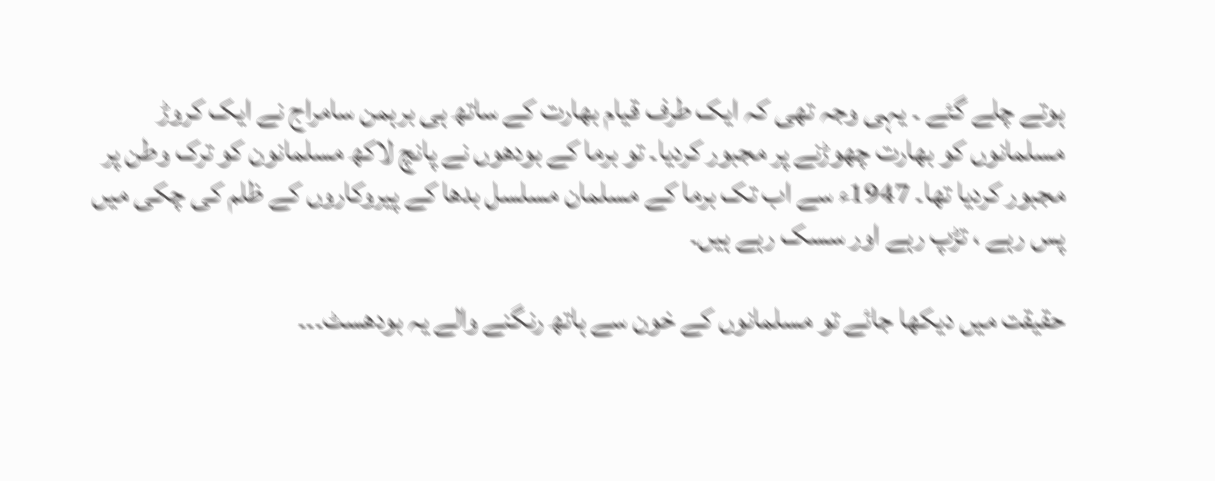ہوتے چلے گئے ۔ یہی وجہ تھی کہ ایک طرف قیام بھارت کے ساتھ ہی برہمن سامراج نے ایک کروڑ مسلمانوں کو بھارت چھوڑنے پر مجبور کردیا۔ تو برما کے بودھوں نے پانچ لاکھ مسلمانون کو ترک وطن پر مجبور کردیا تھا۔ 1947ء سے اب تک برما کے مسلمان مسلسل بدھا کے پیروکاروں کے ظلم کی چکی میں پس رہے ، تڑپ رہے اور سسک رہے ہیں۔

حقیقت میں دیکھا جائے تو مسلمانوں کے خون سے ہاتھ رنگنے والے یہ بودھسٹ۔۔۔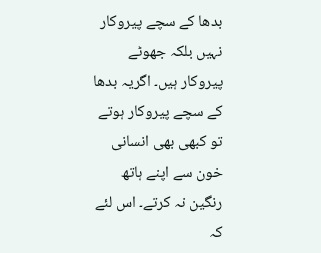بدھا کے سچے پیروکار نہیں بلکہ جھوٹے پیروکار ہیں۔ اگریہ بدھا کے سچے پیروکار ہوتے تو کبھی بھی انسانی خون سے اپنے ہاتھ رنگین نہ کرتے۔ اس لئے کہ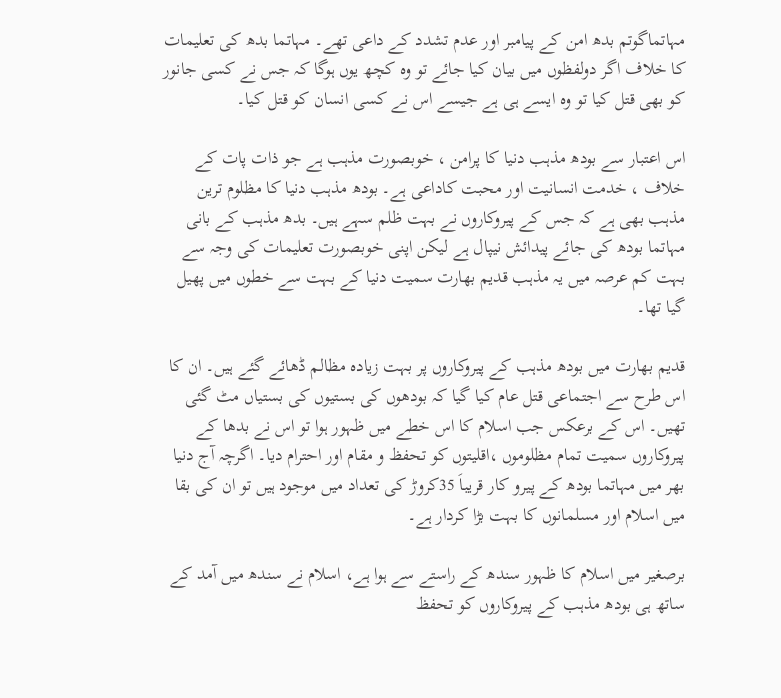مہاتماگوتم بدھ امن کے پیامبر اور عدم تشدد کے داعی تھے۔ مہاتما بدھ کی تعلیمات کا خلاف اگر دولفظوں میں بیان کیا جائے تو وہ کچھ یوں ہوگا کہ جس نے کسی جانور کو بھی قتل کیا تو وہ ایسے ہی ہے جیسے اس نے کسی انسان کو قتل کیا۔

اس اعتبار سے بودھ مذہب دنیا کا پرامن ، خوبصورت مذہب ہے جو ذات پات کے خلاف ، خدمت انسانیت اور محبت کاداعی ہے۔ بودھ مذہب دنیا کا مظلوم ترین مذہب بھی ہے کہ جس کے پیروکاروں نے بہت ظلم سہے ہیں۔ بدھ مذہب کے بانی مہاتما بودھ کی جائے پیدائش نیپال ہے لیکن اپنی خوبصورت تعلیمات کی وجہ سے بہت کم عرصہ میں یہ مذہب قدیم بھارت سمیت دنیا کے بہت سے خطوں میں پھیل گیا تھا۔

قدیم بھارت میں بودھ مذہب کے پیروکاروں پر بہت زیادہ مظالم ڈھائے گئے ہیں۔ ان کا اس طرح سے اجتماعی قتل عام کیا گیا کہ بودھوں کی بستیوں کی بستیاں مٹ گئی تھیں۔ اس کے برعکس جب اسلام کا اس خطے میں ظہور ہوا تو اس نے بدھا کے پیروکاروں سمیت تمام مظلوموں ،اقلیتوں کو تحفظ و مقام اور احترام دیا۔ اگرچہ آج دنیا بھر میں مہاتما بودھ کے پیرو کار قریباَ 35کروڑ کی تعداد میں موجود ہیں تو ان کی بقا میں اسلام اور مسلمانوں کا بہت بڑا کردار ہے۔

برصغیر میں اسلام کا ظہور سندھ کے راستے سے ہوا ہے، اسلام نے سندھ میں آمد کے ساتھ ہی بودھ مذہب کے پیروکاروں کو تحفظ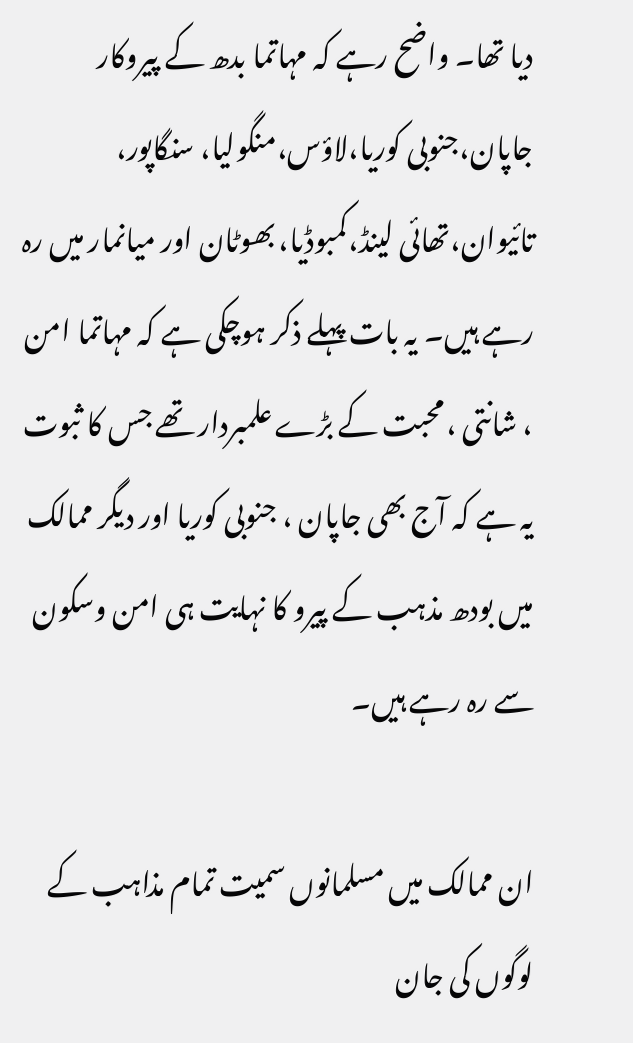دیا تھا۔ واضح رہے کہ مہاتما بدھ کے پیروکار جاپان،جنوبی کوریا،لاؤس،منگولیا، سنگاپور، تائیوان،تھائی لینڈ،کمبوڈیا، بھوٹان اور میانمار میں رہ رہے ہیں۔ یہ بات پہلے ذکر ہوچکی ہے کہ مہاتما امن ، شانتی ، محبت کے بڑے علمبردار تھے جس کا ثبوت یہ ہے کہ آج بھی جاپان ، جنوبی کوریا اور دیگر ممالک میں بودھ مذہب کے پیرو کا نہایت ہی امن وسکون سے رہ رہے ہیں۔

ان ممالک میں مسلمانوں سمیت تمام مذاہب کے لوگوں کی جان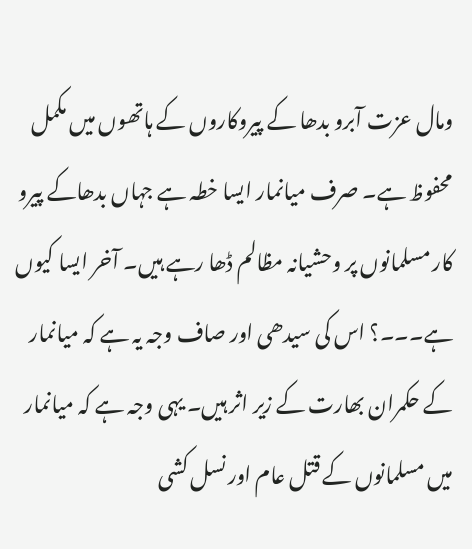ومال عزت آبرو بدھا کے پیروکاروں کے ہاتھوں میں مکمل محفوظ ہے۔ صرف میانمار ایسا خطہ ہے جہاں بدھاکے پیرو کار مسلمانوں پر وحشیانہ مظالم ڈھا رہے ہیں۔ آخر ایسا کیوں ہے۔۔۔؟ اس کی سیدھی اور صاف وجہ یہ ہے کہ میانمار کے حکمران بھارت کے زیر اثر ہیں۔ یہی وجہ ہے کہ میانمار میں مسلمانوں کے قتل عام اور نسل کشی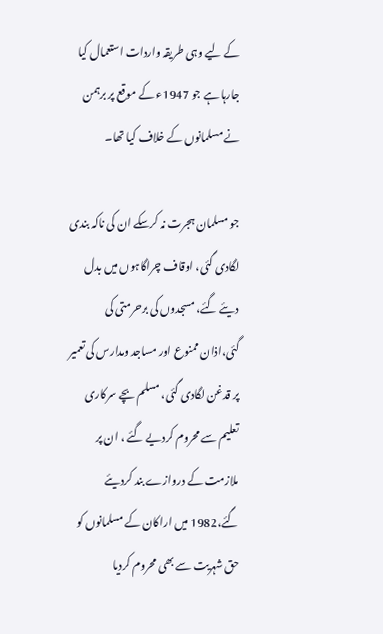کے لیے وہی طریقہ واردات استعمال کیا جارہا ہے جو 1947ء کے موقع پر برہمن نے مسلمانوں کے خلاف کیا تھا۔

جو مسلمان ہجرت نہ کرسکے ان کی ناکہ بندی لگادی گئی، اوقاف چراگاہوں میں بدل دیئے گئے، مسجدوں کی برحرمتی کی گئی،اذان ممنوع اور مساجد ومدارس کی تعمیر پر قدغن لگادی گئی، مسلم بچے سرکاری تعلیم سے محروم کردیے گئے ، ان پر ملازمت کے دروازے بند کردیئے گئے،1982 میں اراکان کے مسلمانوں کو حق شہریت سے بھی محروم کردیا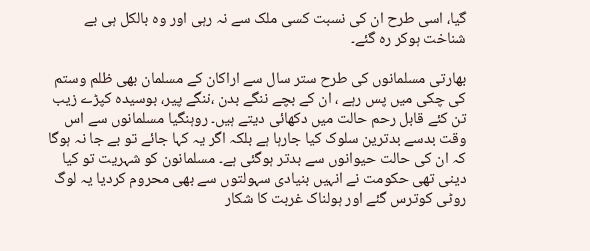گیا، اسی طرح ان کی نسبت کسی ملک سے نہ رہی اور وہ بالکل ہی بے شناخت ہوکر رہ گئے۔

بھارتی مسلمانوں کی طرح ستر سال سے اراکان کے مسلمان بھی ظلم وستم کی چکی میں پس رہے ، ان کے بچے ننگے بدن ،ننگے پیر، بوسیدہ کپڑے زیب تن کئے قابل رحم حالت میں دکھائی دیتے ہیں۔ روہنگیا مسلمانوں سے اس وقت بدسے بدترین سلوک کیا جارہا ہے بلکہ اگر یہ کہا جائے تو بے جا نہ ہوگا کہ ان کی حالت حیوانوں سے بدتر ہوگئی ہے۔ مسلمانون کو شہریت تو کیا دینی تھی حکومت نے انہیں بنیادی سہولتوں سے بھی محروم کردیا یہ لوگ روٹی کوترس گئے اور ہولناک غربت کا شکار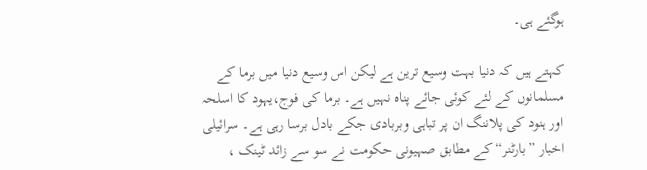ہوگئے ہی۔

کہتے ہیں کہ دنیا بہت وسیع ترین ہے لیکن اس وسیع دنیا میں برما کے مسلمانوں کے لئے کوئی جائے پناہ نہیں ہے۔ برما کی فوج،یہود کا اسلحہ اور ہنود کی پلاننگ ان پر تباہی وبربادی جکے بادل برسا رہی ہے۔ سرائیلی اخبار ”بارٹنر“ کے مطابق صہیونی حکومت نے سو سے زائد ٹینک ،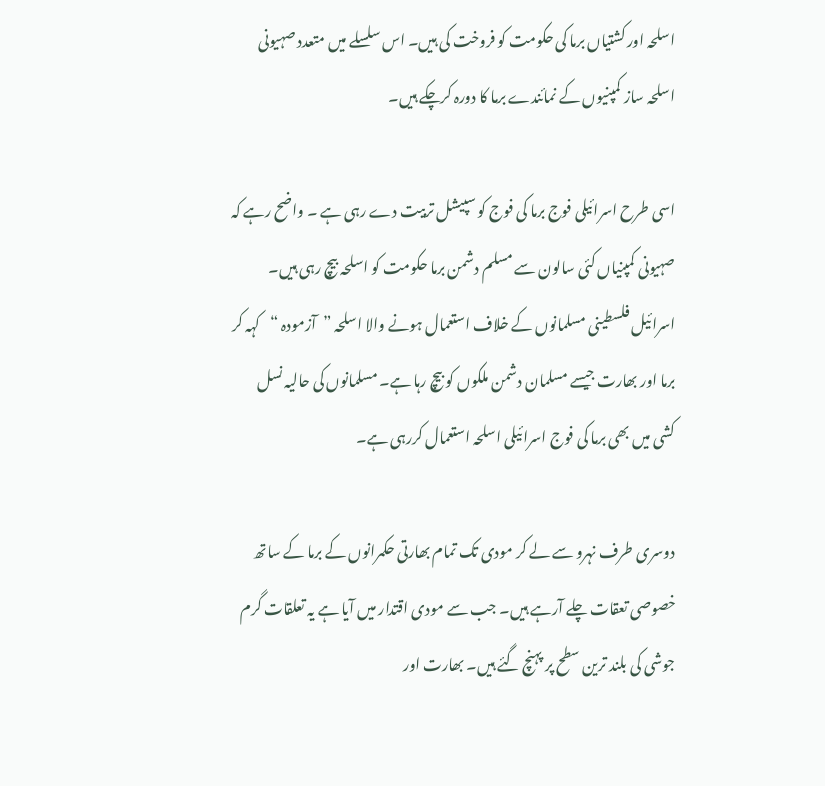اسلحہ اور کشتیاں برما کی حکومت کو فروخت کی ہیں۔ اس سلسلے میں متعدد صہیونی اسلحہ ساز کمپنیوں کے نمائندے برما کا دورہ کرچکے ہیں۔

اسی طرح اسرائیلی فوج برما کی فوج کو سپیشل تربیت دے رہی ہے ۔ واضح رہے کہ صہیونی کمپنیاں کئی سالون سے مسلم دشمن برما حکومت کو اسلحہ بیچ رہی ہیں۔ اسرائیل فلسطینی مسلمانوں کے خلاف استعمال ہونے والا اسلحہ ”آزمودہ “کہہ کر برما اور بھارت جیسے مسلمان دشمن ملکوں کو بیچ رہا ہے۔ مسلمانوں کی حالیہ نسل کشی میں بھی برما کی فوج اسرائیلی اسلحہ استعمال کررہی ہے۔

دوسری طرف نہرو سے لے کر مودی تک تمام بھارتی حکمرانوں کے برما کے ساتھ خصوصی تعقات چلے آرہے ہیں۔ جب سے مودی اقتدار میں آیا ہے یہ تعلقات گرم جوشی کی بلند ترین سطح پر پہنچ گئے ہیں۔ بھارت اور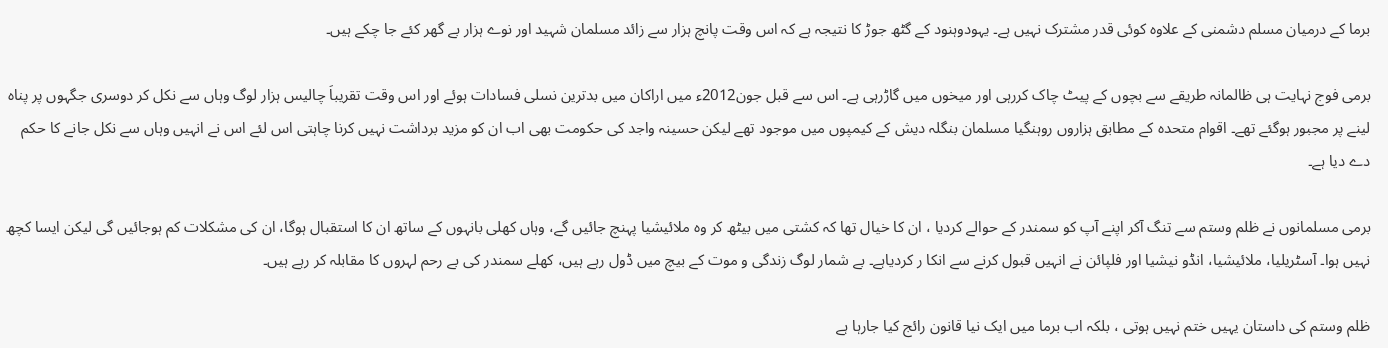برما کے درمیان مسلم دشمنی کے علاوہ کوئی قدر مشترک نہیں ہے۔ یہودوہنود کے گٹھ جوڑ کا نتیجہ ہے کہ اس وقت پانچ ہزار سے زائد مسلمان شہید اور نوے ہزار بے گھر کئے جا چکے ہیں۔

برمی فوج نہایت ہی ظالمانہ طریقے سے بچوں کے پیٹ چاک کررہی اور میخوں میں گاڑرہی ہے۔ اس سے قبل جون2012ء میں اراکان میں بدترین نسلی فسادات ہوئے اور اس وقت تقریباَ چالیس ہزار لوگ وہاں سے نکل کر دوسری جگہوں پر پناہ لینے پر مجبور ہوگئے تھے۔ اقوام متحدہ کے مطابق ہزاروں روہنگیا مسلمان بنگلہ دیش کے کیمپوں میں موجود تھے لیکن حسینہ واجد کی حکومت بھی اب ان کو مزید برداشت نہیں کرنا چاہتی اس لئے اس نے انہیں وہاں سے نکل جانے کا حکم دے دیا ہے۔

برمی مسلمانوں نے ظلم وستم سے تنگ آکر اپنے آپ کو سمندر کے حوالے کردیا ، ان کا خیال تھا کہ کشتی میں بیٹھ کر وہ ملائیشیا پہنچ جائیں گے، وہاں کھلی بانہوں کے ساتھ ان کا استقبال ہوگا، ان کی مشکلات کم ہوجائیں گی لیکن ایسا کچھ نہیں ہوا۔ آسٹریلیا، ملائیشیا، انڈو نیشیا اور فلپائن نے انہیں قبول کرنے سے انکا ر کردیاہے۔ بے شمار لوگ زندگی و موت کے بیچ میں ڈول رہے ہیں، کھلے سمندر کی بے رحم لہروں کا مقابلہ کر رہے ہیں۔

ظلم وستم کی داستان یہیں ختم نہیں ہوتی ، بلکہ اب برما میں ایک نیا قانون رائج کیا جارہا ہے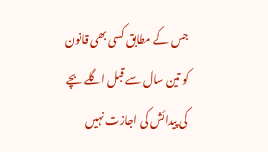جس کے مطابق کسی بھی قانون کو تین سال سے قبل اگلے بچے کی پیدائش کی اجازت نہیں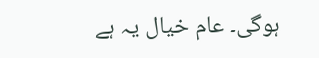ہوگی۔ عام خیال یہ ہے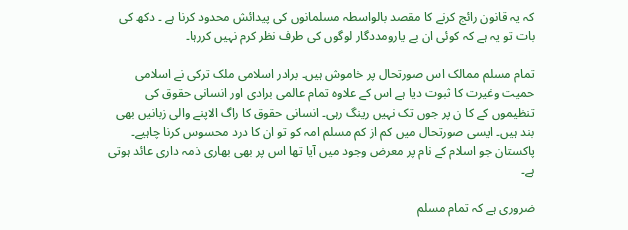کہ یہ قانون رائج کرنے کا مقصد بالواسطہ مسلمانوں کی پیدائش محدود کرنا ہے ۔ دکھ کی بات تو یہ ہے کہ کوئی ان بے یارومددگار لوگوں کی طرف نظر کرم نہیں کررہا۔

تمام مسلم ممالک اس صورتحال پر خاموش ہیں۔ برادر اسلامی ملک ترکی نے اسلامی حمیت وغیرت کا ثبوت دیا ہے اس کے علاوہ تمام عالمی برادی اور انسانی حقوق کی تنظیموں کے کا ن پر جوں تک نہیں رینگ رہی۔ انسانی حقوق کا راگ الاپنے والی زبانیں بھی بند ہیں۔ ایسی صورتحال میں کم از کم مسلم امہ کو تو ان کا درد محسوس کرنا چاہیے۔ پاکستان جو اسلام کے نام پر معرض وجود میں آیا تھا اس پر بھی بھاری ذمہ داری عائد ہوتی ہے۔

ضروری ہے کہ تمام مسلم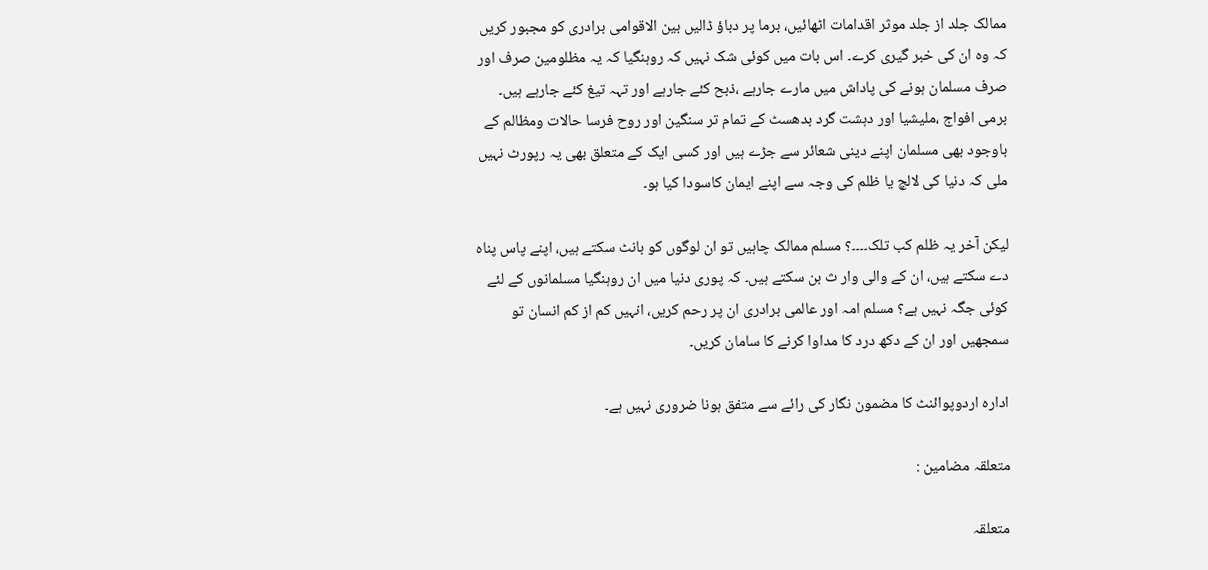ممالک جلد از جلد موثر اقدامات اٹھائیں، برما پر دباؤ ڈالیں بین الاقوامی برادری کو مجبور کریں کہ وہ ان کی خبر گیری کرے۔ اس بات میں کوئی شک نہیں کہ روہنگیا کہ یہ مظلومین صرف اور صرف مسلمان ہونے کی پاداش میں مارے جارہے ،ذبح کئے جارہے اور تہہ تیغ کئے جارہے ہیں۔ برمی افواج ،ملیشیا اور دہشت گرد بدھسٹ کے تمام تر سنگین اور روح فرسا حالات ومظالم کے باوجود بھی مسلمان اپنے دینی شعائر سے جڑے ہیں اور کسی ایک کے متعلق بھی یہ رپورٹ نہیں ملی کہ دنیا کی لالچ یا ظلم کی وجہ سے اپنے ایمان کاسودا کیا ہو۔

لیکن آخر یہ ظلم کب تلک۔۔۔۔؟ مسلم ممالک چاہیں تو ان لوگوں کو بانٹ سکتے ہیں، اپنے پاس پناہ دے سکتے ہیں، ان کے والی وار ث بن سکتے ہیں۔ کہ پوری دنیا میں ان روہنگیا مسلمانوں کے لئے کوئی جگہ نہیں ہے؟ مسلم امہ اور عالمی برادری ان پر رحم کریں، انہیں کم از کم انسان تو سمجھیں اور ان کے دکھ درد کا مداوا کرنے کا سامان کریں۔

ادارہ اردوپوائنٹ کا مضمون نگار کی رائے سے متفق ہونا ضروری نہیں ہے۔

متعلقہ مضامین :

متعلقہ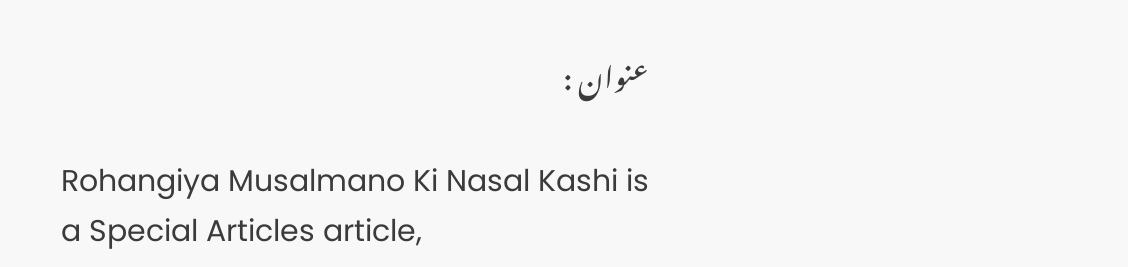عنوان :

Rohangiya Musalmano Ki Nasal Kashi is a Special Articles article,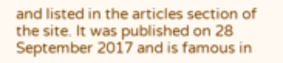and listed in the articles section of the site. It was published on 28 September 2017 and is famous in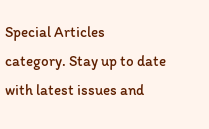Special Articles category. Stay up to date with latest issues and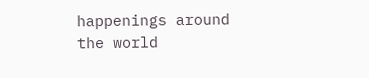happenings around the world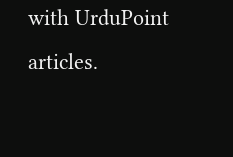with UrduPoint articles.